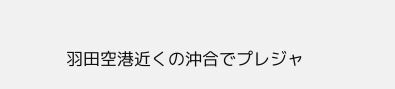羽田空港近くの沖合でプレジャ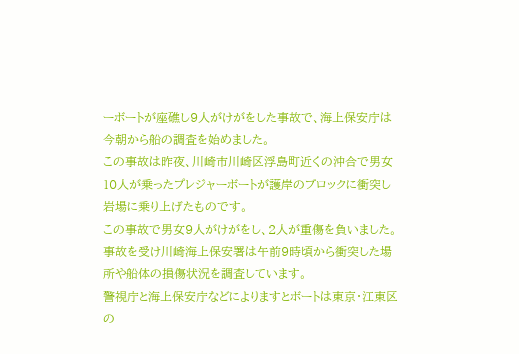ーボートが座礁し9人がけがをした事故で、海上保安庁は今朝から船の調査を始めました。
この事故は昨夜、川崎市川崎区浮島町近くの沖合で男女10人が乗ったプレジャーボートが護岸のブロックに衝突し岩場に乗り上げたものです。
この事故で男女9人がけがをし、2人が重傷を負いました。
事故を受け川崎海上保安署は午前9時頃から衝突した場所や船体の損傷状況を調査しています。
警視庁と海上保安庁などによりますとボートは東京・江東区の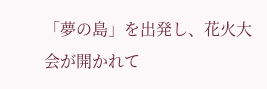「夢の島」を出発し、花火大会が開かれて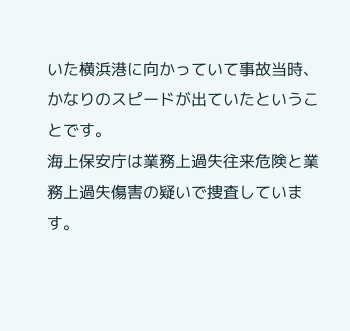いた横浜港に向かっていて事故当時、かなりのスピードが出ていたということです。
海上保安庁は業務上過失往来危険と業務上過失傷害の疑いで捜査しています。